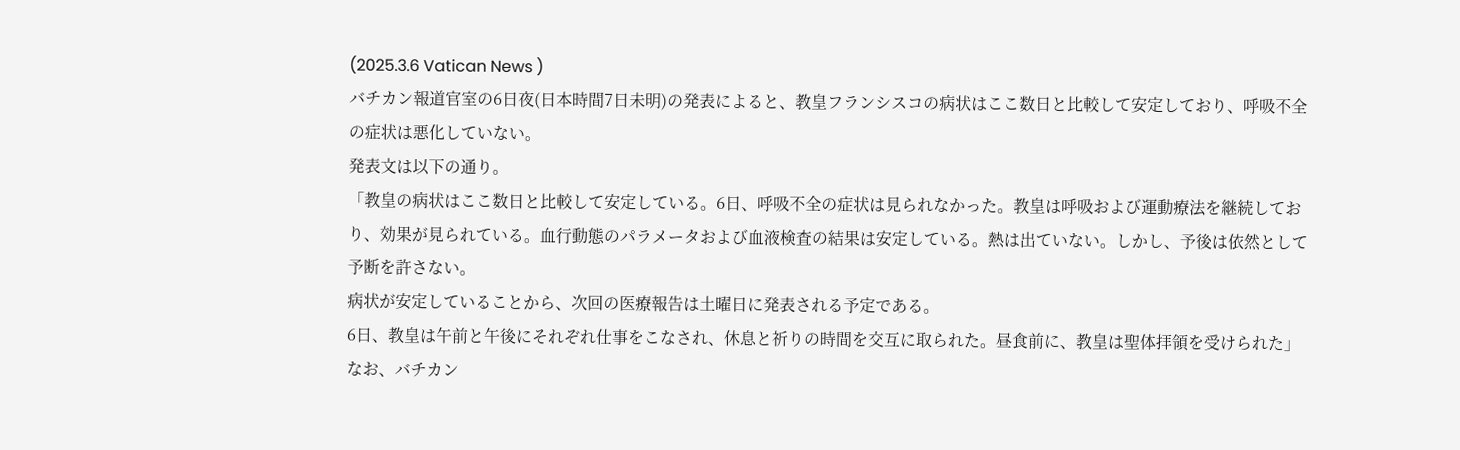(2025.3.6 Vatican News )
バチカン報道官室の6日夜(日本時間7日未明)の発表によると、教皇フランシスコの病状はここ数日と比較して安定しており、呼吸不全の症状は悪化していない。
発表文は以下の通り。
「教皇の病状はここ数日と比較して安定している。6日、呼吸不全の症状は見られなかった。教皇は呼吸および運動療法を継続しており、効果が見られている。血行動態のパラメータおよび血液検査の結果は安定している。熱は出ていない。しかし、予後は依然として予断を許さない。
病状が安定していることから、次回の医療報告は土曜日に発表される予定である。
6日、教皇は午前と午後にそれぞれ仕事をこなされ、休息と祈りの時間を交互に取られた。昼食前に、教皇は聖体拝領を受けられた」
なお、バチカン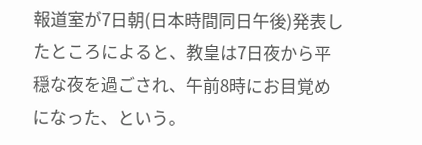報道室が7日朝(日本時間同日午後)発表したところによると、教皇は7日夜から平穏な夜を過ごされ、午前8時にお目覚めになった、という。